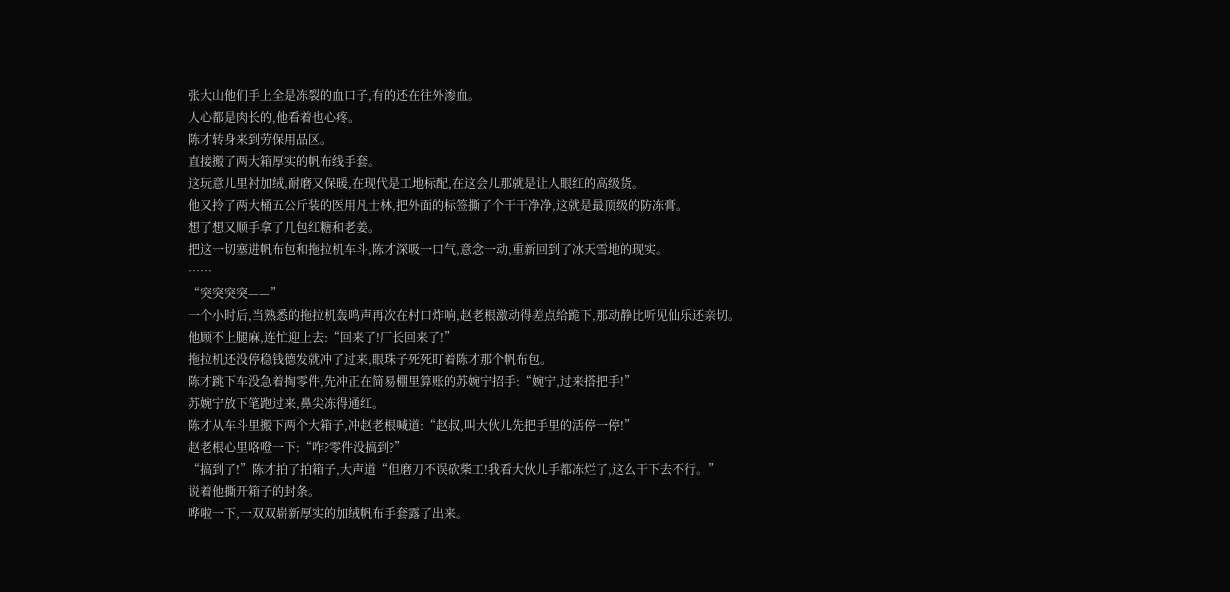张大山他们手上全是冻裂的血口子,有的还在往外渗血。
人心都是肉长的,他看着也心疼。
陈才转身来到劳保用品区。
直接搬了两大箱厚实的帆布线手套。
这玩意儿里衬加绒,耐磨又保暖,在现代是工地标配,在这会儿那就是让人眼红的高级货。
他又拎了两大桶五公斤装的医用凡士林,把外面的标签撕了个干干净净,这就是最顶级的防冻膏。
想了想又顺手拿了几包红糖和老姜。
把这一切塞进帆布包和拖拉机车斗,陈才深吸一口气,意念一动,重新回到了冰天雪地的现实。
……
“突突突突——”
一个小时后,当熟悉的拖拉机轰鸣声再次在村口炸响,赵老根激动得差点给跪下,那动静比听见仙乐还亲切。
他顾不上腿麻,连忙迎上去:“回来了!厂长回来了!”
拖拉机还没停稳钱德发就冲了过来,眼珠子死死盯着陈才那个帆布包。
陈才跳下车没急着掏零件,先冲正在简易棚里算账的苏婉宁招手:“婉宁,过来搭把手!”
苏婉宁放下笔跑过来,鼻尖冻得通红。
陈才从车斗里搬下两个大箱子,冲赵老根喊道:“赵叔,叫大伙儿先把手里的活停一停!”
赵老根心里咯噔一下:“咋?零件没搞到?”
“搞到了!”陈才拍了拍箱子,大声道“但磨刀不误砍柴工!我看大伙儿手都冻烂了,这么干下去不行。”
说着他撕开箱子的封条。
哗啦一下,一双双崭新厚实的加绒帆布手套露了出来。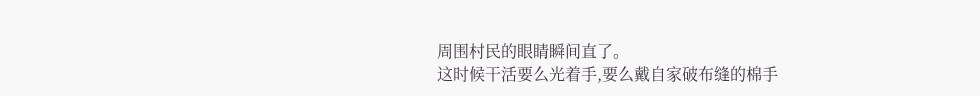周围村民的眼睛瞬间直了。
这时候干活要么光着手,要么戴自家破布缝的棉手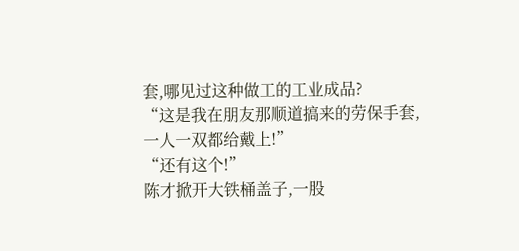套,哪见过这种做工的工业成品?
“这是我在朋友那顺道搞来的劳保手套,一人一双都给戴上!”
“还有这个!”
陈才掀开大铁桶盖子,一股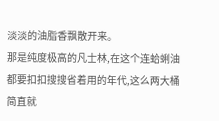淡淡的油脂香飘散开来。
那是纯度极高的凡士林,在这个连蛤蜊油都要扣扣搜搜省着用的年代,这么两大桶简直就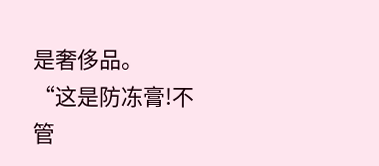是奢侈品。
“这是防冻膏!不管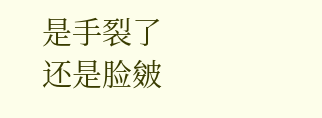是手裂了还是脸皴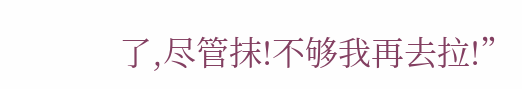了,尽管抹!不够我再去拉!”